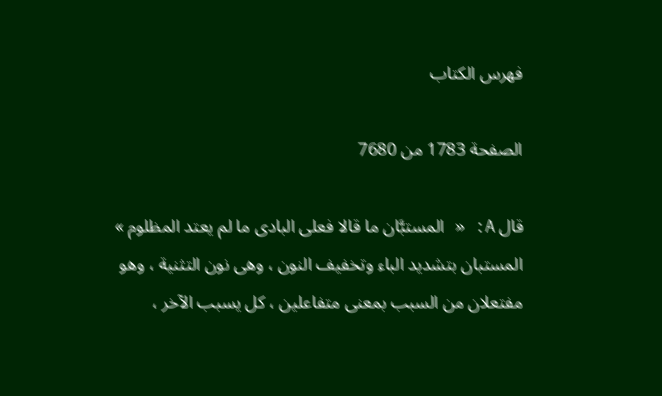فهرس الكتاب

الصفحة 1783 من 7680

قال A: « المستبَّان ما قالا فعلى البادى ما لم يعتد المظلوم » المستبان بتشديد الباء وتخفيف النون ، وهى نون التثنية ، وهو مفتعلان من السبب بمعنى متفاعلين ، كل يسبب الآخر ،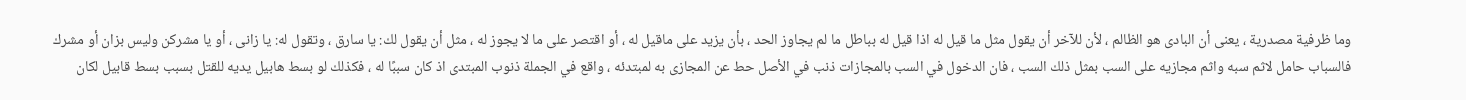وما ظرفية مصدرية ، يعنى أن البادى هو الظالم ، لأن للآخر أن يقول مثل ما قيل له اذا قيل له بباطل ما لم يجاوز الحد ، بأن يزيد على ماقيل له ، أو اقتصر على ما لا يجوز له ، مثل أن يقول لك: يا سارق ، وتقول له: يا زانى ، أو يا مشركن وليس بزان أو مشرك فالسباب حامل لاثم سبه واثم مجازيه على السب بمثل ذلك السب ، فان الدخول في السب بالمجازات ذنب في الأصل حط عن المجازى به لمبتدئه ، واقع في الجملة ذنوب المبتدى اذ كان سببًا له ، فكذلك لو بسط هابيل يديه للقتل بسبب بسط قابيل لكان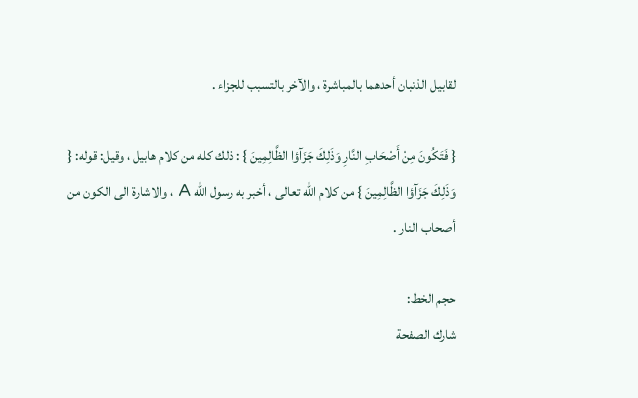لقابيل الذنبان أحدهما بالمباشرة ، والآخر بالتسبب للجزاء .

{ فَتَكُونَ مِنْ أَصْحَابِ النَّارِ وَذَلِكَ جَزَآؤا الظَّالِمِينَ } : ذلك كله من كلام هابيل ، وقيل: قوله: { وَذَلِكَ جَزَآؤا الظَّالِمِينَ } من كلام الله تعالى ، أخبر به رسول الله A ، والاشارة الى الكون من أصحاب النار .

حجم الخط:
شارك الصفحة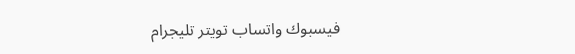فيسبوك واتساب تويتر تليجرام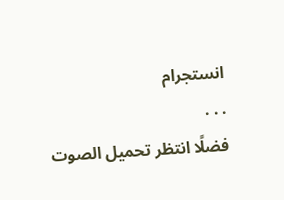انستجرام
. . .
فضلًا انتظر تحميل الصوت